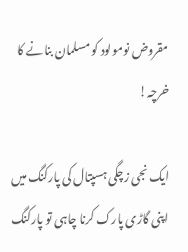مقروض نومولود کو مسلمان بنانے کا خرچہ!

ایک نجی زچگی ہسپتال کی پارکنگ میں اپنی گاڑی پارک کرنا چاہی تو پارکنگ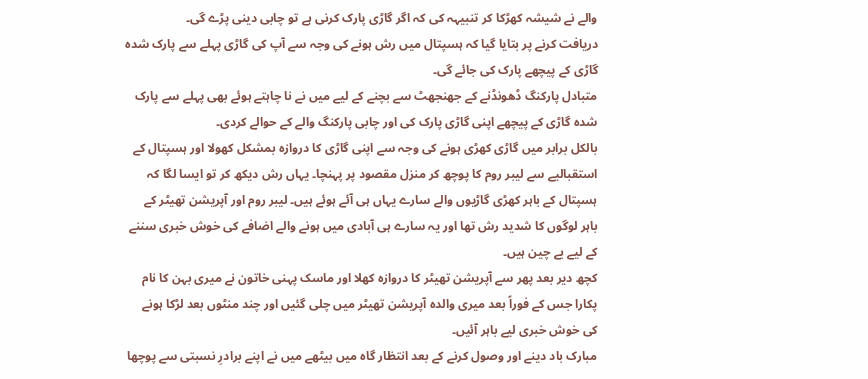والے نے شیشہ کھڑکا کر تنبیہہ کی کہ اگر گاڑی پارک کرنی ہے تو چابی دینی پڑے گی۔
دریافت کرنے پر بتایا گیا کہ ہسپتال میں رش ہونے کی وجہ سے آپ کی گاڑی پہلے سے پارک شدہ گاڑی کے پیچھے پارک کی جائے گی۔
متبادل پارکنگ ڈھونڈنے کے جھنجھٹ سے بچنے کے لیے میں نے نا چاہتے ہوئے بھی پہلے سے پارک شدہ گاڑی کے پیچھے اپنی گاڑی پارک کی اور چابی پارکنگ والے کے حوالے کردی۔
بالکل برابر میں گاڑی کھڑی ہونے کی وجہ سے اپنی گاڑی کا دروازہ بمشکل کھولا اور ہسپتال کے استقبالیے سے لیبر روم کا پوچھ کر منزل مقصود پر پہنچا۔ یہاں رش دیکھ کر تو ایسا لگا کہ ہسپتال کے باہر کھڑی گاڑیوں والے سارے یہاں ہی آئے ہوئے ہیں۔ لیبر روم اور آپریشن تھیٹر کے باہر لوگوں کا شدید رش تھا اور یہ سارے ہی آبادی میں ہونے والے اضافے کی خوش خبری سننے کے لیے بے چین ہیں۔
کچھ دیر بعد پھر سے آپریشن تھیٹر کا دروازہ کھلا اور ماسک پہنی خاتون نے میری بہن کا نام پکارا جس کے فوراً بعد میری والدہ آپریشن تھیٹر میں چلی گئیں اور چند منٹوں بعد لڑکا ہونے کی خوش خبری لیے باہر آئیں۔
مبارک باد دینے اور وصول کرنے کے بعد انتظار گاہ میں بیٹھے میں نے اپنے برادرِ نسبتی سے پوچھا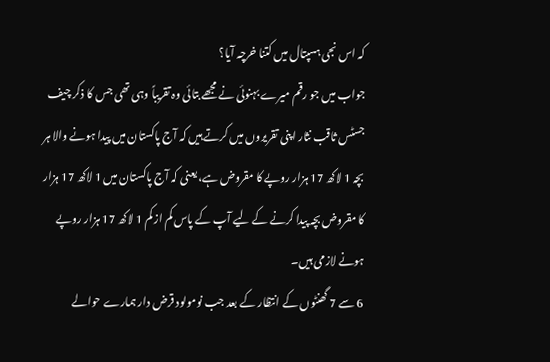کہ اس نجی ہسپتال میں کتنا خرچہ آیا؟
جواب میں جو رقم میرے بہنوئی نے مجھے بتائی وہ تقریباً وہی تھی جس کا ذکر چیف جسٹس ثاقب نثار اپنی تقریروں میں کرتے ہیں کہ آج پاکستان میں پیدا ہونے والا ہر بچہ 1 لاکھ 17 ہزار روپے کا مقروض ہے، یعنی کہ آج پاکستان میں 1 لاکھ 17 ہزار کا مقروض بچہ پیدا کرنے کے لیے آپ کے پاس کم از کم 1 لاکھ 17 ہزار روپے ہونے لازمی ہیں۔
6 سے 7 گھنٹوں کے انتظار کے بعد جب نومولود قرض دار ہمارے حوالے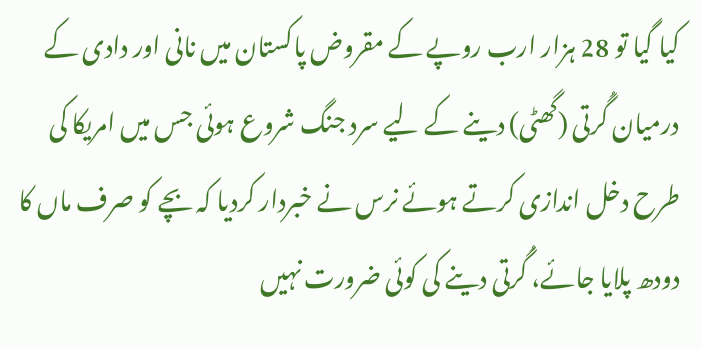کیا گیا تو 28 ہزار ارب روپے کے مقروض پاکستان میں نانی اور دادی کے درمیان گُرتی (گھٹی) دینے کے لیے سرد جنگ شروع ہوئی جس میں امریکا کی طرح دخل اندازی کرتے ہوئے نرس نے خبردار کردیا کہ بچے کو صرف ماں کا دودھ پلایا جائے، گُرتی دینے کی کوئی ضرورت نہیں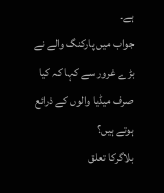ہے۔
جواب میں پارکنگ والے نے بڑے غرور سے کہا کہ کیا صرف میڈیا والوں کے ذرائع ہوتے ہیں؟
بلاگرکا تعلق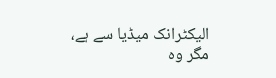الیکٹرانک میڈیا سے ہے، مگر وہ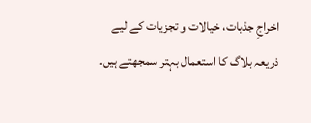اخراجِ جذبات، خیالات و تجزیات کے لیے ذریعہ بلاگ کا استعمال بہتر سمجھتے ہیں۔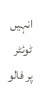انہیں ٹوئٹر پر فالو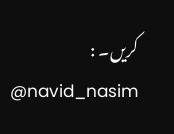کریں۔ : navid_nasim@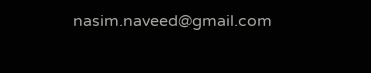nasim.naveed@gmail.com